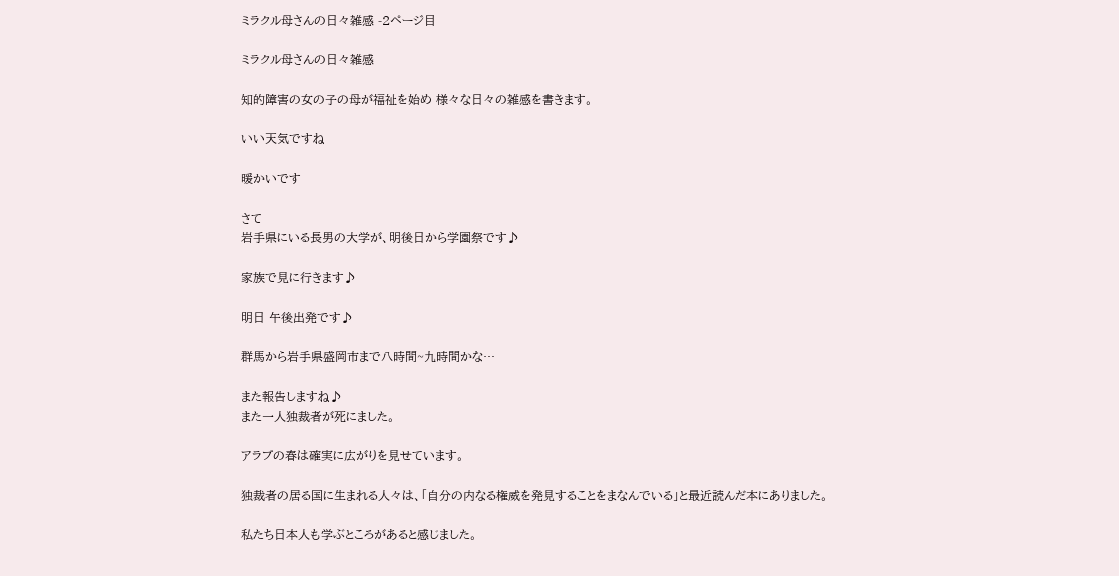ミラクル母さんの日々雑感 -2ページ目

ミラクル母さんの日々雑感

知的障害の女の子の母が福祉を始め 様々な日々の雑感を書きます。

いい天気ですね

暖かいです

さて
岩手県にいる長男の大学が、明後日から学園祭です♪

家族で見に行きます♪

明日 午後出発です♪

群馬から岩手県盛岡市まで八時間~九時間かな…

また報告しますね♪
また一人独裁者が死にました。

アラブの春は確実に広がりを見せています。

独裁者の居る国に生まれる人々は、「自分の内なる権威を発見することをまなんでいる」と最近読んだ本にありました。

私たち日本人も学ぶところがあると感じました。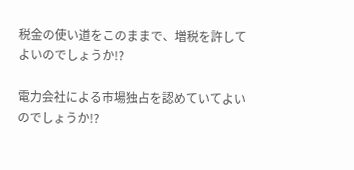税金の使い道をこのままで、増税を許してよいのでしょうか!?

電力会社による市場独占を認めていてよいのでしょうか!?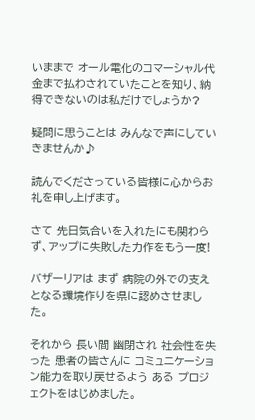いままで オール電化のコマーシャル代金まで払わされていたことを知り、納得できないのは私だけでしょうか?

疑問に思うことは みんなで声にしていきませんか♪

読んでくださっている皆様に心からお礼を申し上げます。

さて 先日気合いを入れたにも関わらず、アップに失敗した力作をもう一度!

バザーリアは まず 病院の外での支えとなる環境作りを県に認めさせました。

それから 長い間 幽閉され 社会性を失った 患者の皆さんに コミュニケーション能力を取り戻せるよう ある プロジェクトをはじめました。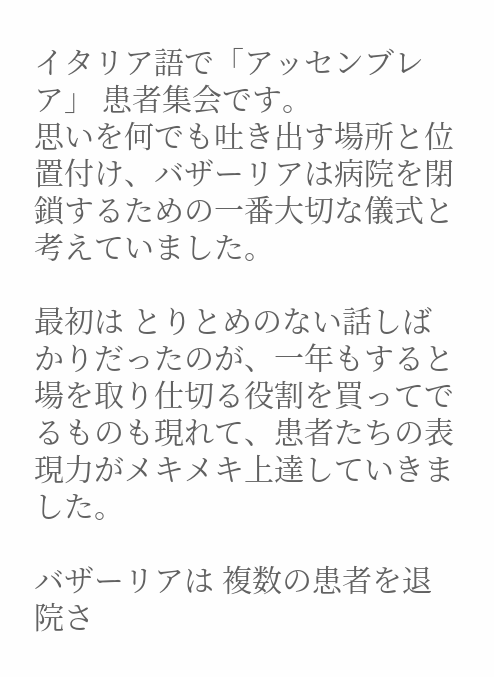イタリア語で「アッセンブレア」 患者集会です。
思いを何でも吐き出す場所と位置付け、バザーリアは病院を閉鎖するための一番大切な儀式と考えていました。

最初は とりとめのない話しばかりだったのが、一年もすると 場を取り仕切る役割を買ってでるものも現れて、患者たちの表現力がメキメキ上達していきました。

バザーリアは 複数の患者を退院さ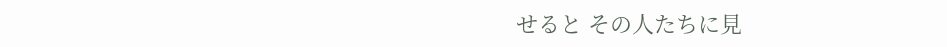せると その人たちに見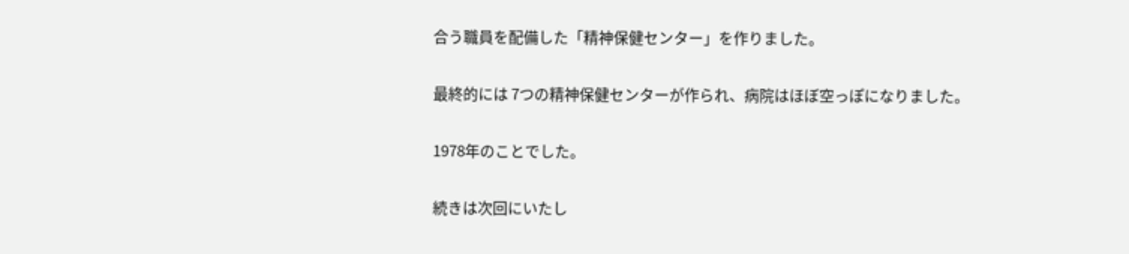合う職員を配備した「精神保健センター」を作りました。

最終的には 7つの精神保健センターが作られ、病院はほぼ空っぽになりました。

1978年のことでした。

続きは次回にいたし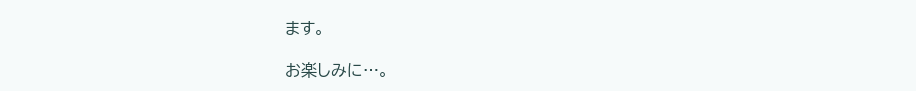ます。

お楽しみに…。